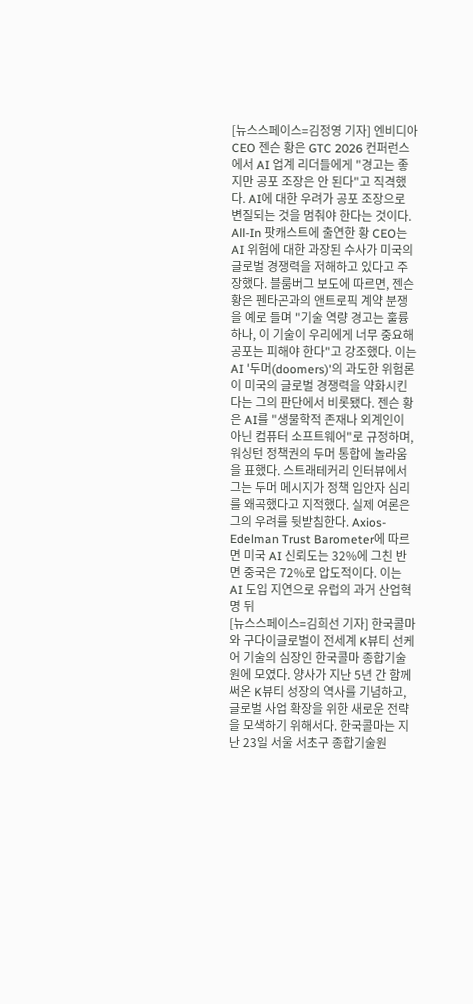[뉴스스페이스=김정영 기자] 엔비디아 CEO 젠슨 황은 GTC 2026 컨퍼런스에서 AI 업계 리더들에게 "경고는 좋지만 공포 조장은 안 된다"고 직격했다. AI에 대한 우려가 공포 조장으로 변질되는 것을 멈춰야 한다는 것이다. All-In 팟캐스트에 출연한 황 CEO는 AI 위험에 대한 과장된 수사가 미국의 글로벌 경쟁력을 저해하고 있다고 주장했다. 블룸버그 보도에 따르면, 젠슨 황은 펜타곤과의 앤트로픽 계약 분쟁을 예로 들며 "기술 역량 경고는 훌륭하나, 이 기술이 우리에게 너무 중요해 공포는 피해야 한다"고 강조했다. 이는 AI '두머(doomers)'의 과도한 위험론이 미국의 글로벌 경쟁력을 약화시킨다는 그의 판단에서 비롯됐다. 젠슨 황은 AI를 "생물학적 존재나 외계인이 아닌 컴퓨터 소프트웨어"로 규정하며, 워싱턴 정책권의 두머 통합에 놀라움을 표했다. 스트래테커리 인터뷰에서 그는 두머 메시지가 정책 입안자 심리를 왜곡했다고 지적했다. 실제 여론은 그의 우려를 뒷받침한다. Axios-Edelman Trust Barometer에 따르면 미국 AI 신뢰도는 32%에 그친 반면 중국은 72%로 압도적이다. 이는 AI 도입 지연으로 유럽의 과거 산업혁명 뒤
[뉴스스페이스=김희선 기자] 한국콜마와 구다이글로벌이 전세계 K뷰티 선케어 기술의 심장인 한국콜마 종합기술원에 모였다. 양사가 지난 5년 간 함께 써온 K뷰티 성장의 역사를 기념하고, 글로벌 사업 확장을 위한 새로운 전략을 모색하기 위해서다. 한국콜마는 지난 23일 서울 서초구 종합기술원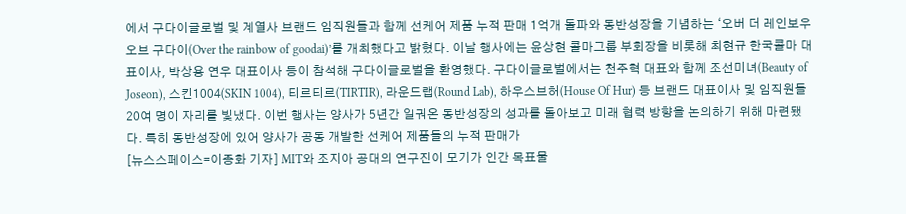에서 구다이글로벌 및 계열사 브랜드 임직원들과 함께 선케어 제품 누적 판매 1억개 돌파와 동반성장을 기념하는 ‘오버 더 레인보우 오브 구다이(Over the rainbow of goodai)’를 개최했다고 밝혔다. 이날 행사에는 윤상현 콜마그룹 부회장을 비롯해 최현규 한국콜마 대표이사, 박상용 연우 대표이사 등이 참석해 구다이글로벌을 환영했다. 구다이글로벌에서는 천주혁 대표와 함께 조선미녀(Beauty of Joseon), 스킨1004(SKIN 1004), 티르티르(TIRTIR), 라운드랩(Round Lab), 하우스브허(House Of Hur) 등 브랜드 대표이사 및 임직원들 20여 명이 자리를 빛냈다. 이번 행사는 양사가 5년간 일궈온 동반성장의 성과를 돌아보고 미래 협력 방향을 논의하기 위해 마련됐다. 특히 동반성장에 있어 양사가 공동 개발한 선케어 제품들의 누적 판매가
[뉴스스페이스=이종화 기자] MIT와 조지아 공대의 연구진이 모기가 인간 목표물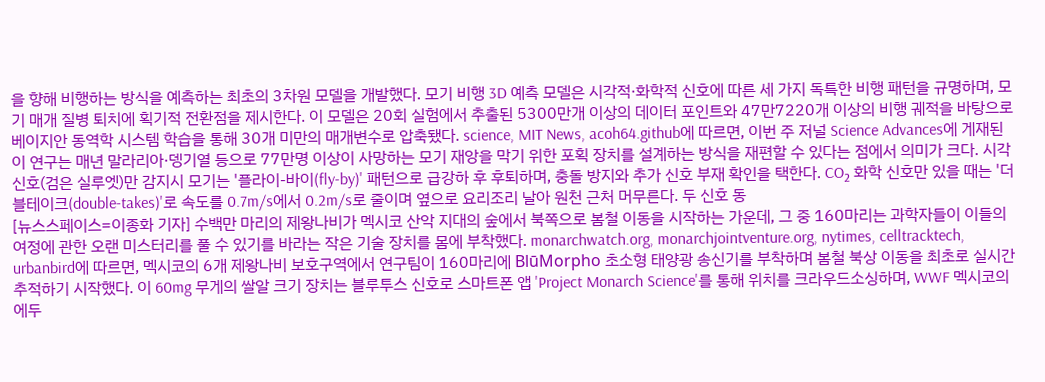을 향해 비행하는 방식을 예측하는 최초의 3차원 모델을 개발했다. 모기 비행 3D 예측 모델은 시각적·화학적 신호에 따른 세 가지 독특한 비행 패턴을 규명하며, 모기 매개 질병 퇴치에 획기적 전환점을 제시한다. 이 모델은 20회 실험에서 추출된 5300만개 이상의 데이터 포인트와 47만7220개 이상의 비행 궤적을 바탕으로 베이지안 동역학 시스템 학습을 통해 30개 미만의 매개변수로 압축됐다. science, MIT News, acoh64.github에 따르면, 이번 주 저널 Science Advances에 게재된 이 연구는 매년 말라리아·뎅기열 등으로 77만명 이상이 사망하는 모기 재앙을 막기 위한 포획 장치를 설계하는 방식을 재편할 수 있다는 점에서 의미가 크다. 시각 신호(검은 실루엣)만 감지시 모기는 '플라이-바이(fly-by)' 패턴으로 급강하 후 후퇴하며, 충돌 방지와 추가 신호 부재 확인을 택한다. CO₂ 화학 신호만 있을 때는 '더블테이크(double-takes)'로 속도를 0.7m/s에서 0.2m/s로 줄이며 옆으로 요리조리 날아 원천 근처 머무른다. 두 신호 동
[뉴스스페이스=이종화 기자] 수백만 마리의 제왕나비가 멕시코 산악 지대의 숲에서 북쪽으로 봄철 이동을 시작하는 가운데, 그 중 160마리는 과학자들이 이들의 여정에 관한 오랜 미스터리를 풀 수 있기를 바라는 작은 기술 장치를 몸에 부착했다. monarchwatch.org, monarchjointventure.org, nytimes, celltracktech, urbanbird에 따르면, 멕시코의 6개 제왕나비 보호구역에서 연구팀이 160마리에 BlūMorpho 초소형 태양광 송신기를 부착하며 봄철 북상 이동을 최초로 실시간 추적하기 시작했다. 이 60mg 무게의 쌀알 크기 장치는 블루투스 신호로 스마트폰 앱 'Project Monarch Science'를 통해 위치를 크라우드소싱하며, WWF 멕시코의 에두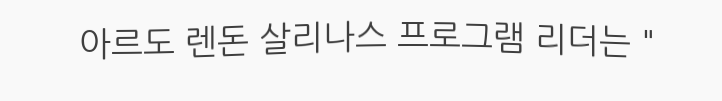아르도 렌돈 살리나스 프로그램 리더는 "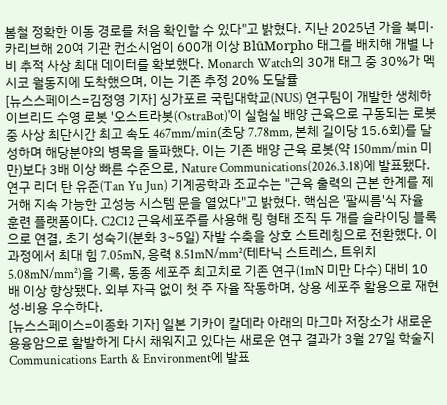봄철 정확한 이동 경로를 처음 확인할 수 있다"고 밝혔다. 지난 2025년 가을 북미·카리브해 20여 기관 컨소시엄이 600개 이상 BlūMorpho 태그를 배치해 개별 나비 추적 사상 최대 데이터를 확보했다. Monarch Watch의 30개 태그 중 30%가 멕시코 월동지에 도착했으며, 이는 기존 추정 20% 도달률
[뉴스스페이스=김정영 기자] 싱가포르 국립대학교(NUS) 연구팀이 개발한 생체하이브리드 수영 로봇 '오스트라봇(OstraBot)'이 실험실 배양 근육으로 구동되는 로봇 중 사상 최단시간 최고 속도 467mm/min(초당 7.78mm, 본체 길이당 15.6회)를 달성하며 해당분야의 병목을 돌파했다. 이는 기존 배양 근육 로봇(약 150mm/min 미만)보다 3배 이상 빠른 수준으로, Nature Communications(2026.3.18)에 발표됐다. 연구 리더 탄 유준(Tan Yu Jun) 기계공학과 조교수는 "근육 출력의 근본 한계를 제거해 지속 가능한 고성능 시스템 문을 열었다"고 밝혔다. 핵심은 '팔씨름'식 자율 훈련 플랫폼이다. C2C12 근육세포주를 사용해 링 형태 조직 두 개를 슬라이딩 블록으로 연결, 초기 성숙기(분화 3~5일) 자발 수축을 상호 스트레칭으로 전환했다. 이 과정에서 최대 힘 7.05mN, 응력 8.51mN/mm²(테타닉 스트레스, 트위치 5.08mN/mm²)을 기록, 동종 세포주 최고치로 기존 연구(1mN 미만 다수) 대비 10배 이상 향상됐다. 외부 자극 없이 첫 주 자율 작동하며, 상용 세포주 활용으로 재현성·비용 우수하다.
[뉴스스페이스=이종화 기자] 일본 기카이 칼데라 아래의 마그마 저장소가 새로운 용융암으로 활발하게 다시 채워지고 있다는 새로운 연구 결과가 3월 27일 학술지 Communications Earth & Environment에 발표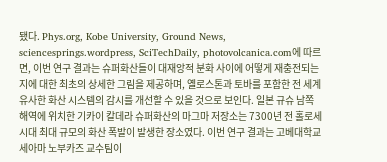됐다. Phys.org, Kobe University, Ground News, sciencesprings.wordpress, SciTechDaily, photovolcanica.com에 따르면, 이번 연구 결과는 슈퍼화산들이 대재앙적 분화 사이에 어떻게 재충전되는지에 대한 최초의 상세한 그림을 제공하며, 옐로스톤과 토바를 포함한 전 세계 유사한 화산 시스템의 감시를 개선할 수 있을 것으로 보인다. 일본 규슈 남쪽 해역에 위치한 기카이 칼데라 슈퍼화산의 마그마 저장소는 7300년 전 홀로세 시대 최대 규모의 화산 폭발이 발생한 장소였다. 이번 연구 결과는 고베대학교 세아마 노부카즈 교수팀이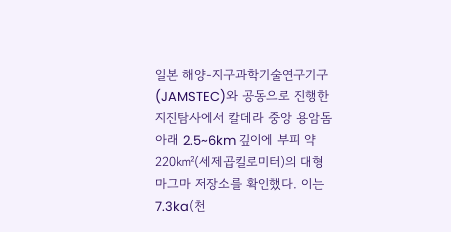일본 해양-지구과학기술연구기구(JAMSTEC)와 공동으로 진행한 지진탐사에서 칼데라 중앙 용암돔 아래 2.5~6km 깊이에 부피 약 220㎢(세제곱킬로미터)의 대형 마그마 저장소를 확인했다. 이는 7.3ka(천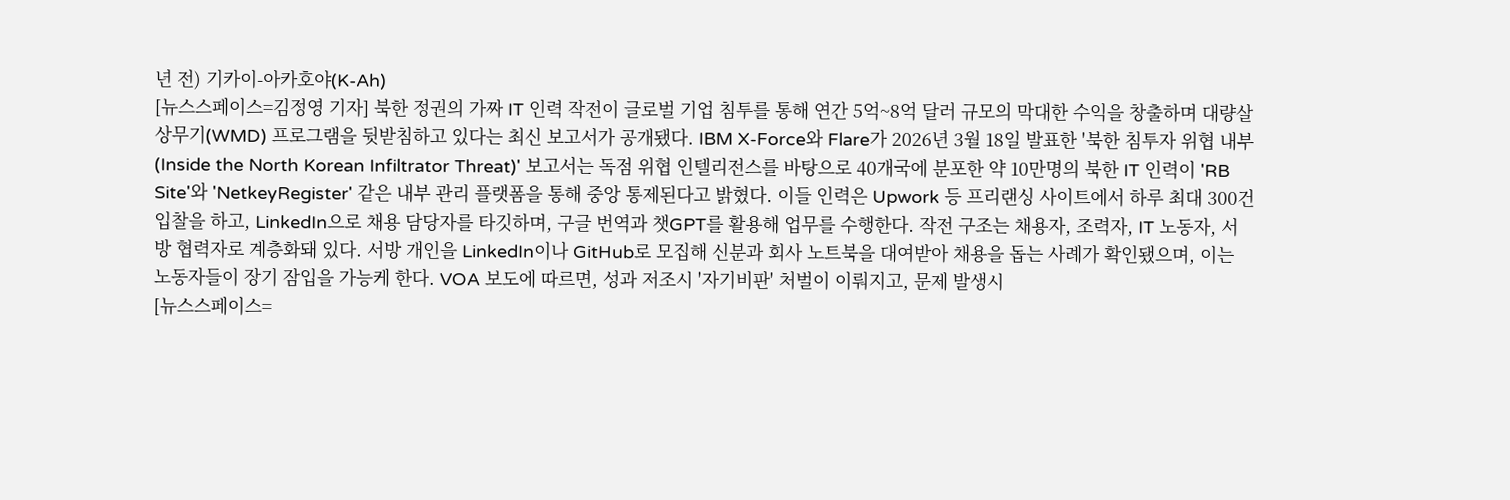년 전) 기카이-아카호야(K-Ah)
[뉴스스페이스=김정영 기자] 북한 정권의 가짜 IT 인력 작전이 글로벌 기업 침투를 통해 연간 5억~8억 달러 규모의 막대한 수익을 창출하며 대량살상무기(WMD) 프로그램을 뒷받침하고 있다는 최신 보고서가 공개됐다. IBM X-Force와 Flare가 2026년 3월 18일 발표한 '북한 침투자 위협 내부(Inside the North Korean Infiltrator Threat)' 보고서는 독점 위협 인텔리전스를 바탕으로 40개국에 분포한 약 10만명의 북한 IT 인력이 'RB Site'와 'NetkeyRegister' 같은 내부 관리 플랫폼을 통해 중앙 통제된다고 밝혔다. 이들 인력은 Upwork 등 프리랜싱 사이트에서 하루 최대 300건 입찰을 하고, LinkedIn으로 채용 담당자를 타깃하며, 구글 번역과 챗GPT를 활용해 업무를 수행한다. 작전 구조는 채용자, 조력자, IT 노동자, 서방 협력자로 계층화돼 있다. 서방 개인을 LinkedIn이나 GitHub로 모집해 신분과 회사 노트북을 대여받아 채용을 돕는 사례가 확인됐으며, 이는 노동자들이 장기 잠입을 가능케 한다. VOA 보도에 따르면, 성과 저조시 '자기비판' 처벌이 이뤄지고, 문제 발생시
[뉴스스페이스=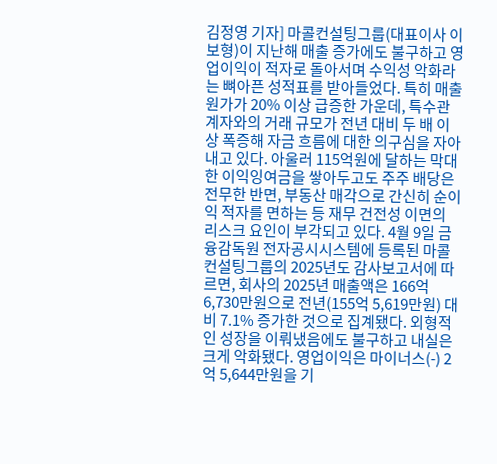김정영 기자] 마콜컨설팅그룹(대표이사 이보형)이 지난해 매출 증가에도 불구하고 영업이익이 적자로 돌아서며 수익성 악화라는 뼈아픈 성적표를 받아들었다. 특히 매출원가가 20% 이상 급증한 가운데, 특수관계자와의 거래 규모가 전년 대비 두 배 이상 폭증해 자금 흐름에 대한 의구심을 자아내고 있다. 아울러 115억원에 달하는 막대한 이익잉여금을 쌓아두고도 주주 배당은 전무한 반면, 부동산 매각으로 간신히 순이익 적자를 면하는 등 재무 건전성 이면의 리스크 요인이 부각되고 있다. 4월 9일 금융감독원 전자공시시스템에 등록된 마콜컨설팅그룹의 2025년도 감사보고서에 따르면, 회사의 2025년 매출액은 166억 6,730만원으로 전년(155억 5,619만원) 대비 7.1% 증가한 것으로 집계됐다. 외형적인 성장을 이뤄냈음에도 불구하고 내실은 크게 악화됐다. 영업이익은 마이너스(-) 2억 5,644만원을 기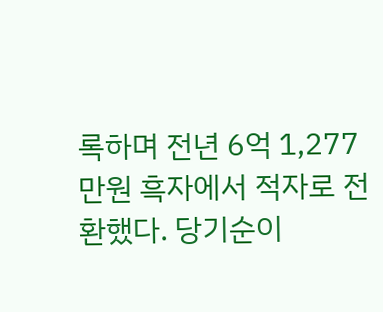록하며 전년 6억 1,277만원 흑자에서 적자로 전환했다. 당기순이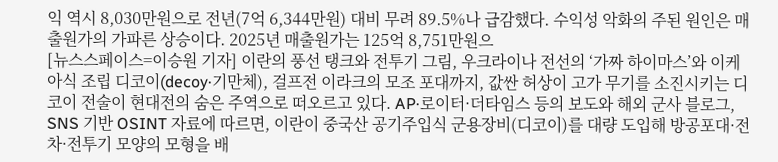익 역시 8,030만원으로 전년(7억 6,344만원) 대비 무려 89.5%나 급감했다. 수익성 악화의 주된 원인은 매출원가의 가파른 상승이다. 2025년 매출원가는 125억 8,751만원으
[뉴스스페이스=이승원 기자] 이란의 풍선 탱크와 전투기 그림, 우크라이나 전선의 ‘가짜 하이마스’와 이케아식 조립 디코이(decoy·기만체), 걸프전 이라크의 모조 포대까지, 값싼 허상이 고가 무기를 소진시키는 디코이 전술이 현대전의 숨은 주역으로 떠오르고 있다. AP·로이터·더타임스 등의 보도와 해외 군사 블로그, SNS 기반 OSINT 자료에 따르면, 이란이 중국산 공기주입식 군용장비(디코이)를 대량 도입해 방공포대·전차·전투기 모양의 모형을 배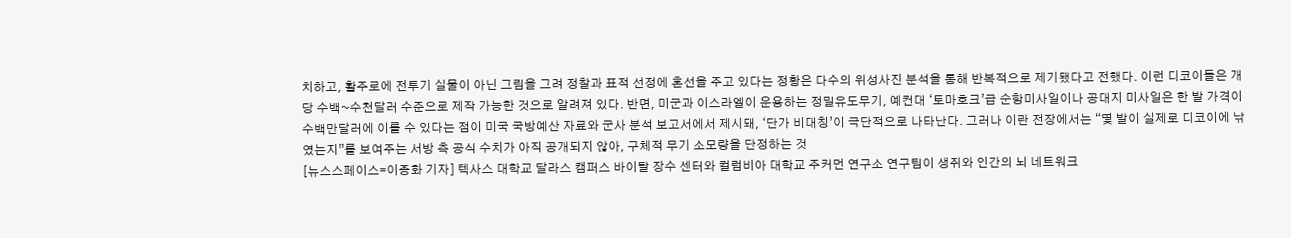치하고, 활주로에 전투기 실물이 아닌 그림을 그려 정찰과 표적 선정에 혼선을 주고 있다는 정황은 다수의 위성사진 분석을 통해 반복적으로 제기됐다고 전했다. 이런 디코이들은 개당 수백~수천달러 수준으로 제작 가능한 것으로 알려져 있다. 반면, 미군과 이스라엘이 운용하는 정밀유도무기, 예컨대 ‘토마호크’급 순항미사일이나 공대지 미사일은 한 발 가격이 수백만달러에 이를 수 있다는 점이 미국 국방예산 자료와 군사 분석 보고서에서 제시돼, ‘단가 비대칭’이 극단적으로 나타난다. 그러나 이란 전장에서는 “몇 발이 실제로 디코이에 낚였는지”를 보여주는 서방 측 공식 수치가 아직 공개되지 않아, 구체적 무기 소모량을 단정하는 것
[뉴스스페이스=이종화 기자] 텍사스 대학교 달라스 캠퍼스 바이탈 장수 센터와 컬럼비아 대학교 주커먼 연구소 연구팀이 생쥐와 인간의 뇌 네트워크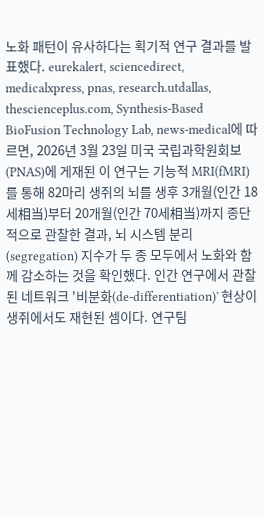노화 패턴이 유사하다는 획기적 연구 결과를 발표했다. eurekalert, sciencedirect, medicalxpress, pnas, research.utdallas, thescienceplus.com, Synthesis-Based BioFusion Technology Lab, news-medical에 따르면, 2026년 3월 23일 미국 국립과학원회보(PNAS)에 게재된 이 연구는 기능적 MRI(fMRI)를 통해 82마리 생쥐의 뇌를 생후 3개월(인간 18세相当)부터 20개월(인간 70세相当)까지 종단적으로 관찰한 결과, 뇌 시스템 분리(segregation) 지수가 두 종 모두에서 노화와 함께 감소하는 것을 확인했다. 인간 연구에서 관찰된 네트워크 '비분화(de-differentiation)' 현상이 생쥐에서도 재현된 셈이다. 연구팀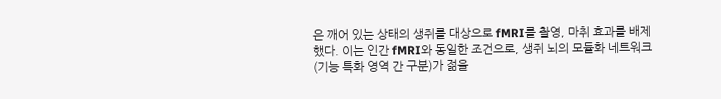은 깨어 있는 상태의 생쥐를 대상으로 fMRI를 촬영, 마취 효과를 배제했다. 이는 인간 fMRI와 동일한 조건으로, 생쥐 뇌의 모듈화 네트워크(기능 특화 영역 간 구분)가 젊을